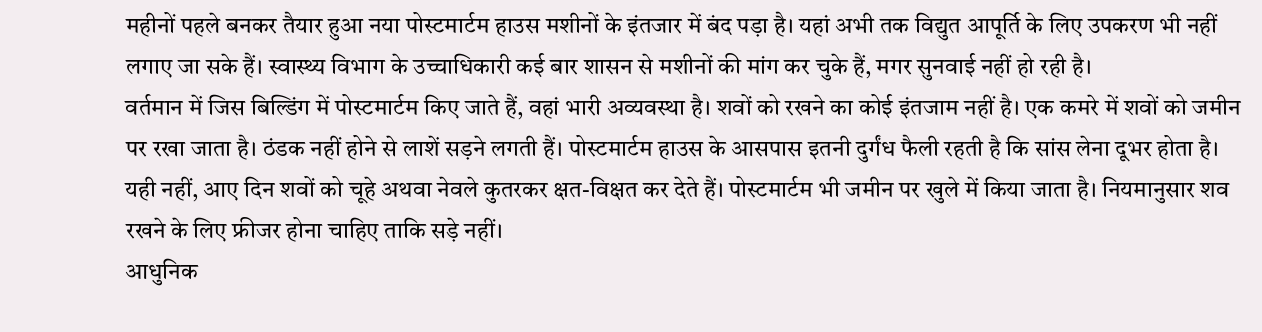महीनों पहले बनकर तैयार हुआ नया पोस्टमार्टम हाउस मशीनों के इंतजार में बंद पड़ा है। यहां अभी तक विद्युत आपूर्ति के लिए उपकरण भी नहीं लगाए जा सके हैं। स्वास्थ्य विभाग के उच्चाधिकारी कई बार शासन से मशीनों की मांग कर चुके हैं, मगर सुनवाई नहीं हो रही है।
वर्तमान में जिस बिल्डिंग में पोस्टमार्टम किए जाते हैं, वहां भारी अव्यवस्था है। शवों को रखने का कोई इंतजाम नहीं है। एक कमरे में शवों को जमीन पर रखा जाता है। ठंडक नहीं होने से लाशें सड़ने लगती हैं। पोस्टमार्टम हाउस के आसपास इतनी दुर्गंध फैली रहती है कि सांस लेना दूभर होता है। यही नहीं, आए दिन शवों को चूहे अथवा नेवले कुतरकर क्षत-विक्षत कर देते हैं। पोस्टमार्टम भी जमीन पर खुले में किया जाता है। नियमानुसार शव रखने के लिए फ्रीजर होना चाहिए ताकि सड़े नहीं।
आधुनिक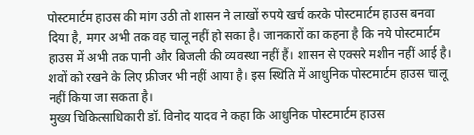पोस्टमार्टम हाउस की मांग उठी तो शासन ने लाखों रुपये खर्च करके पोस्टमार्टम हाउस बनवा दिया है, मगर अभी तक वह चालू नहीं हो सका है। जानकारों का कहना है कि नये पोस्टमार्टम हाउस में अभी तक पानी और बिजली की व्यवस्था नहीं हैं। शासन से एक्सरे मशीन नहीं आई है। शवों को रखने के लिए फ्रीजर भी नहीं आया है। इस स्थिति में आधुनिक पोस्टमार्टम हाउस चालू नहीं किया जा सकता है।
मुख्य चिकित्साधिकारी डॉ. विनोद यादव ने कहा कि आधुनिक पोस्टमार्टम हाउस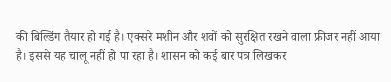की बिल्डिंग तैयार हो गई है। एक्सरे मशीन और शवों को सुरक्षित रखने वाला फ्रीजर नहीं आया है। इससे यह चालू नहीं हो पा रहा है। शासन को कई बार पत्र लिखकर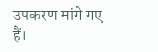उपकरण मांगे गए हैं।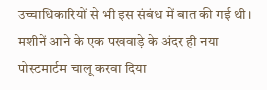उच्चाधिकारियों से भी इस संबंध में बात की गई थी। मशीनें आने के एक पखवाड़े के अंदर ही नया पोस्टमार्टम चालू करवा दिया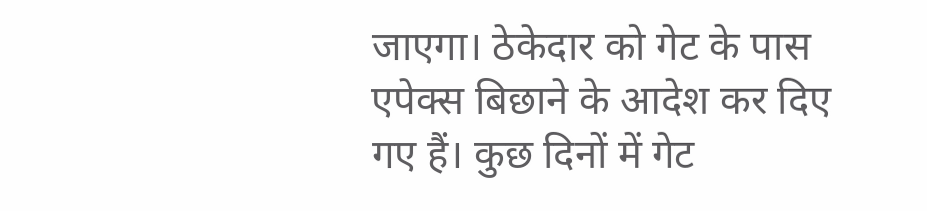जाएगा। ठेकेदार को गेट के पास एपेक्स बिछाने के आदेश कर दिए गए हैं। कुछ दिनों में गेट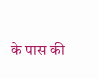के पास की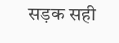सड़क सही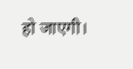हो जाएगी।